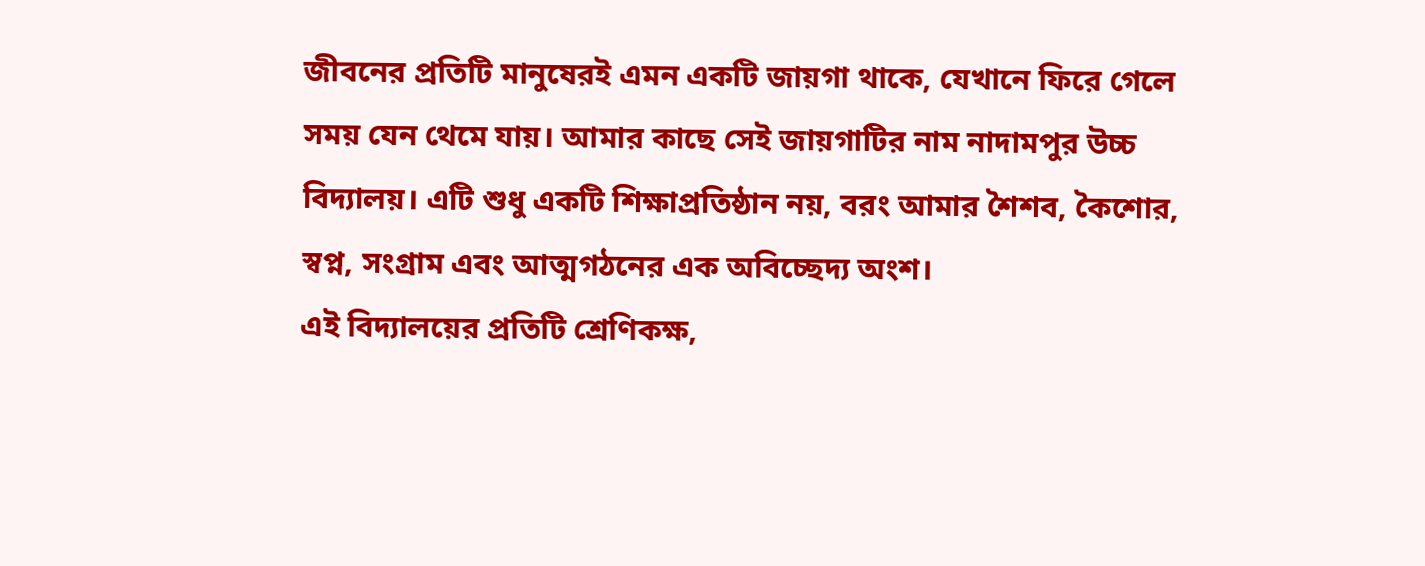জীবনের প্রতিটি মানুষেরই এমন একটি জায়গা থাকে, যেখানে ফিরে গেলে সময় যেন থেমে যায়। আমার কাছে সেই জায়গাটির নাম নাদামপুর উচ্চ বিদ্যালয়। এটি শুধু একটি শিক্ষাপ্রতিষ্ঠান নয়, বরং আমার শৈশব, কৈশোর, স্বপ্ন, সংগ্রাম এবং আত্মগঠনের এক অবিচ্ছেদ্য অংশ।
এই বিদ্যালয়ের প্রতিটি শ্রেণিকক্ষ,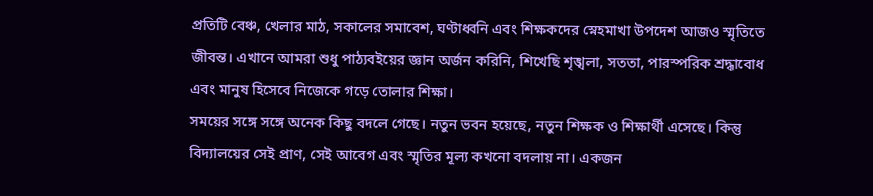প্রতিটি বেঞ্চ, খেলার মাঠ, সকালের সমাবেশ, ঘণ্টাধ্বনি এবং শিক্ষকদের স্নেহমাখা উপদেশ আজও স্মৃতিতে জীবন্ত। এখানে আমরা শুধু পাঠ্যবইয়ের জ্ঞান অর্জন করিনি, শিখেছি শৃঙ্খলা, সততা, পারস্পরিক শ্রদ্ধাবোধ এবং মানুষ হিসেবে নিজেকে গড়ে তোলার শিক্ষা।
সময়ের সঙ্গে সঙ্গে অনেক কিছু বদলে গেছে। নতুন ভবন হয়েছে, নতুন শিক্ষক ও শিক্ষার্থী এসেছে। কিন্তু বিদ্যালয়ের সেই প্রাণ, সেই আবেগ এবং স্মৃতির মূল্য কখনো বদলায় না। একজন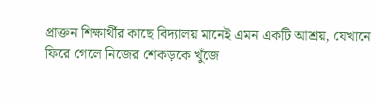প্রাক্তন শিক্ষার্থীর কাছে বিদ্যালয় মানেই এমন একটি আশ্রয়, যেখানে ফিরে গেলে নিজের শেকড়কে খুঁজে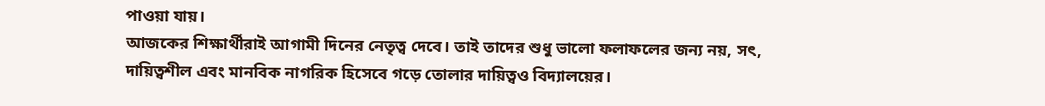পাওয়া যায়।
আজকের শিক্ষার্থীরাই আগামী দিনের নেতৃত্ব দেবে। তাই তাদের শুধু ভালো ফলাফলের জন্য নয়, সৎ, দায়িত্বশীল এবং মানবিক নাগরিক হিসেবে গড়ে তোলার দায়িত্বও বিদ্যালয়ের।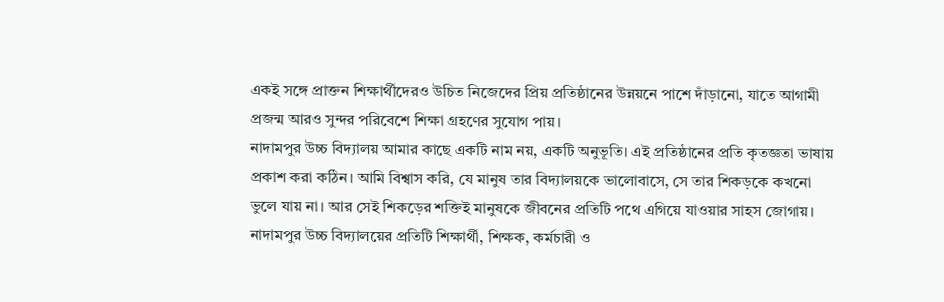একই সঙ্গে প্রাক্তন শিক্ষার্থীদেরও উচিত নিজেদের প্রিয় প্রতিষ্ঠানের উন্নয়নে পাশে দাঁড়ানো, যাতে আগামী প্রজন্ম আরও সুন্দর পরিবেশে শিক্ষা গ্রহণের সুযোগ পায়।
নাদামপুর উচ্চ বিদ্যালয় আমার কাছে একটি নাম নয়, একটি অনুভূতি। এই প্রতিষ্ঠানের প্রতি কৃতজ্ঞতা ভাষায় প্রকাশ করা কঠিন। আমি বিশ্বাস করি, যে মানুষ তার বিদ্যালয়কে ভালোবাসে, সে তার শিকড়কে কখনো ভুলে যায় না। আর সেই শিকড়ের শক্তিই মানুষকে জীবনের প্রতিটি পথে এগিয়ে যাওয়ার সাহস জোগায়।
নাদামপুর উচ্চ বিদ্যালয়ের প্রতিটি শিক্ষার্থী, শিক্ষক, কর্মচারী ও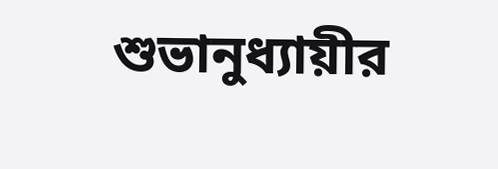শুভানুধ্যায়ীর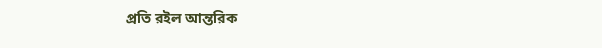প্রতি রইল আন্তরিক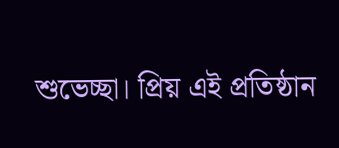শুভেচ্ছা। প্রিয় এই প্রতিষ্ঠান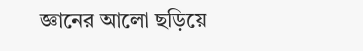জ্ঞানের আলো ছড়িয়ে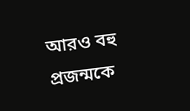আরও বহু প্রজন্মকে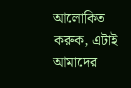আলোকিত করুক, এটাই আমাদের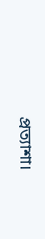প্রত্যাশা।